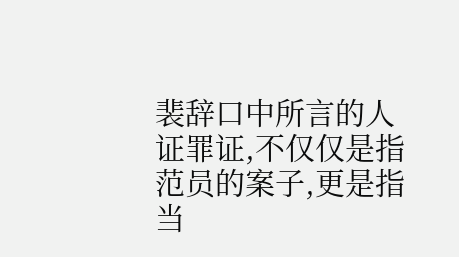裴辞口中所言的人证罪证,不仅仅是指范员的案子,更是指当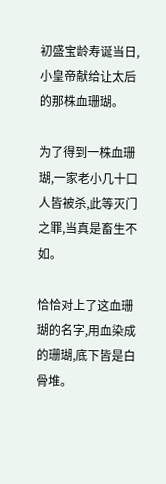初盛宝龄寿诞当日,小皇帝献给让太后的那株血珊瑚。

为了得到一株血珊瑚,一家老小几十口人皆被杀,此等灭门之罪,当真是畜生不如。

恰恰对上了这血珊瑚的名字,用血染成的珊瑚,底下皆是白骨堆。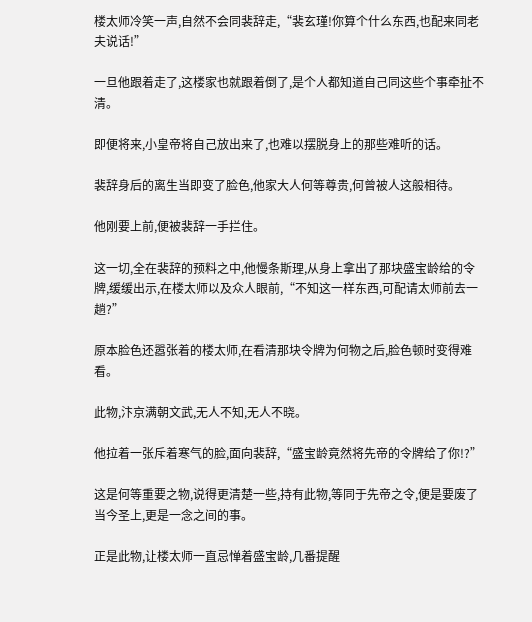楼太师冷笑一声,自然不会同裴辞走,“裴玄瑾!你算个什么东西,也配来同老夫说话!”

一旦他跟着走了,这楼家也就跟着倒了,是个人都知道自己同这些个事牵扯不清。

即便将来,小皇帝将自己放出来了,也难以摆脱身上的那些难听的话。

裴辞身后的离生当即变了脸色,他家大人何等尊贵,何曾被人这般相待。

他刚要上前,便被裴辞一手拦住。

这一切,全在裴辞的预料之中,他慢条斯理,从身上拿出了那块盛宝龄给的令牌,缓缓出示,在楼太师以及众人眼前,“不知这一样东西,可配请太师前去一趟?”

原本脸色还嚣张着的楼太师,在看清那块令牌为何物之后,脸色顿时变得难看。

此物,汴京满朝文武,无人不知,无人不晓。

他拉着一张斥着寒气的脸,面向裴辞,“盛宝龄竟然将先帝的令牌给了你!?”

这是何等重要之物,说得更清楚一些,持有此物,等同于先帝之令,便是要废了当今圣上,更是一念之间的事。

正是此物,让楼太师一直忌惮着盛宝龄,几番提醒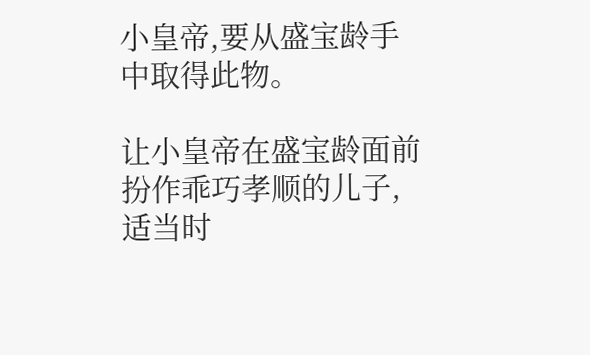小皇帝,要从盛宝龄手中取得此物。

让小皇帝在盛宝龄面前扮作乖巧孝顺的儿子,适当时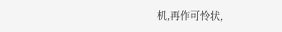机,再作可怜状,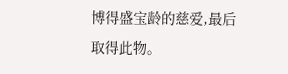博得盛宝龄的慈爱,最后取得此物。